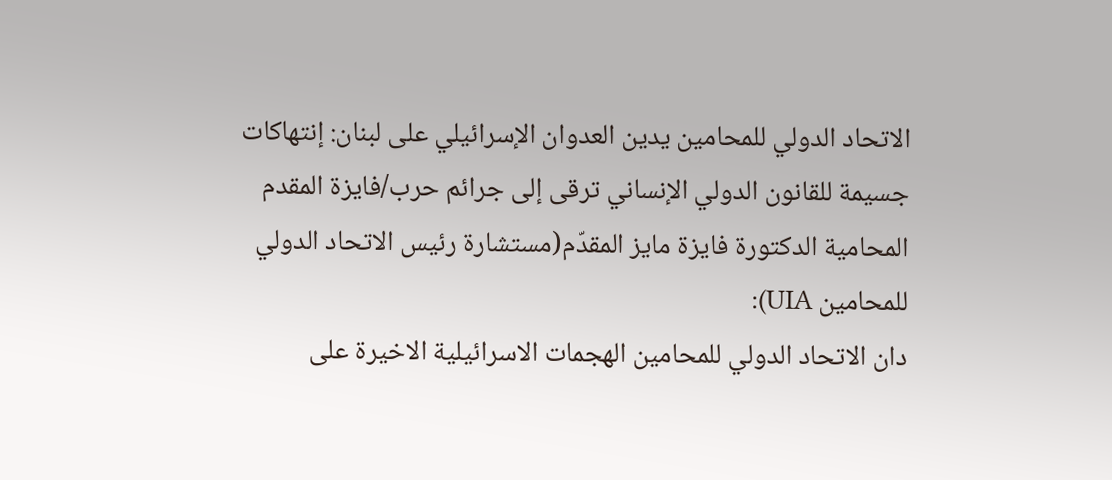الاتحاد الدولي للمحامين يدين العدوان الإسرائيلي على لبنان: إنتهاكات جسيمة للقانون الدولي الإنساني ترقى إلى جرائم حرب/فايزة المقدم
المحامية الدكتورة فايزة مايز المقدّم(مستشارة رئيس الاتحاد الدولي للمحامين UIA):
دان الاتحاد الدولي للمحامين الهجمات الاسرائيلية الاخيرة على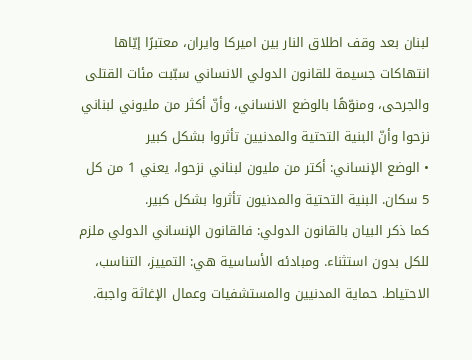لبنان بعد وقف اطلاق النار بين اميركا وايران، معتبرًا إيّاها انتهاكات جسيمة للقانون الدولي الانساني سبّبت مئات القتلى والجرحى، ومنوّهًا بالوضع الانساني، وأنّ أكثر من مليوني لبناني نزحوا وأنّ البنية التحتية والمدنيين تأثروا بشكل كبير
• الوضع الإنساني: أكتر من مليون لبناني نزحوا، يعني 1 من كل 5 سكان. البنية التحتية والمدنيون تأثروا بشكل كبير.
كما ذكر البيان بالقانون الدولي: فالقانون الإنساني الدولي ملزم للكل بدون استثناء. ومبادئه الأساسية هي: التمييز، التناسب، الاحتياط. حماية المدنيين والمستشفيات وعمال الإغاثة واجبة.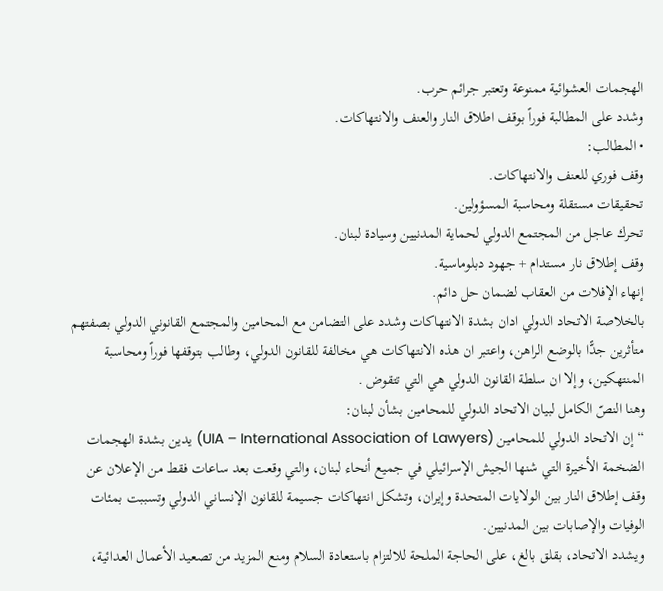الهجمات العشوائية ممنوعة وتعتبر جرائم حرب.
وشدد على المطالبة فوراً بوقف اطلاق النار والعنف والانتهاكات.
• المطالب:
وقف فوري للعنف والانتهاكات.
تحقيقات مستقلة ومحاسبة المسؤولين.
تحرك عاجل من المجتمع الدولي لحماية المدنيين وسيادة لبنان.
وقف إطلاق نار مستدام + جهود دبلوماسية.
إنهاء الإفلات من العقاب لضمان حل دائم.
بالخلاصة الاتحاد الدولي ادان بشدة الانتهاكات وشدد على التضامن مع المحامين والمجتمع القانوني الدولي بصفتهم متأثرين جدًّا بالوضع الراهن، واعتبر ان هذه الانتهاكات هي مخالفة للقانون الدولي، وطالب بتوقفها فوراً ومحاسبة المنتهكين، وإلا ان سلطة القانون الدولي هي التي تتقوض .
وهنا النصّ الكامل لبيان الاتحاد الدولي للمحامين بشأن لبنان:
“إن الاتحاد الدولي للمحامين (UIA – International Association of Lawyers) يدين بشدة الهجمات الضخمة الأخيرة التي شنها الجيش الإسرائيلي في جميع أنحاء لبنان، والتي وقعت بعد ساعات فقط من الإعلان عن وقف إطلاق النار بين الولايات المتحدة وإيران، وتشكل انتهاكات جسيمة للقانون الإنساني الدولي وتسببت بمئات الوفيات والإصابات بين المدنيين.
ويشدد الاتحاد، بقلق بالغ، على الحاجة الملحة للالتزام باستعادة السلام ومنع المزيد من تصعيد الأعمال العدائية،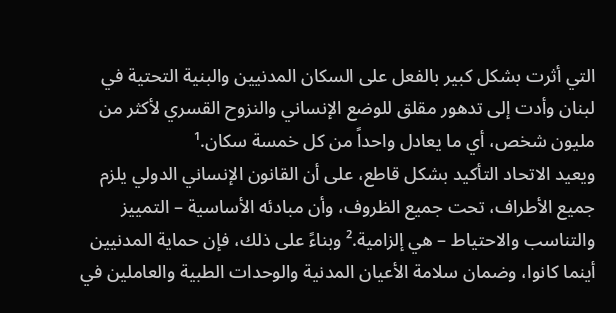التي أثرت بشكل كبير بالفعل على السكان المدنيين والبنية التحتية في لبنان وأدت إلى تدهور مقلق للوضع الإنساني والنزوح القسري لأكثر من مليون شخص، أي ما يعادل واحداً من كل خمسة سكان.¹
ويعيد الاتحاد التأكيد بشكل قاطع، على أن القانون الإنساني الدولي يلزم جميع الأطراف، تحت جميع الظروف، وأن مبادئه الأساسية – التمييز والتناسب والاحتياط – هي إلزامية.² وبناءً على ذلك، فإن حماية المدنيين أينما كانوا، وضمان سلامة الأعيان المدنية والوحدات الطبية والعاملين في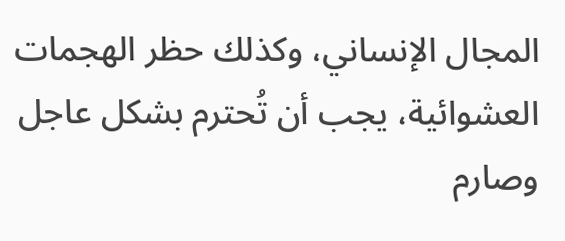المجال الإنساني، وكذلك حظر الهجمات العشوائية، يجب أن تُحترم بشكل عاجل وصارم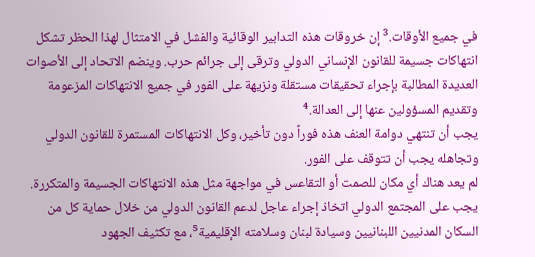في جميع الأوقات.³ إن خروقات هذه التدابير الوقائية والفشل في الامتثال لهذا الحظر تشكل انتهاكات جسيمة للقانون الإنساني الدولي وترقى إلى جرائم حرب. وينضم الاتحاد إلى الأصوات العديدة المطالبة بإجراء تحقيقات مستقلة ونزيهة على الفور في جميع الانتهاكات المزعومة وتقديم المسؤولين عنها إلى العدالة.⁴
يجب أن تنتهي دوامة العنف هذه فوراً دون تأخير، وكل الانتهاكات المستمرة للقانون الدولي وتجاهله يجب أن تتوقف على الفور.
لم يعد هناك أي مكان للصمت أو التقاعس في مواجهة مثل هذه الانتهاكات الجسيمة والمتكررة.
يجب على المجتمع الدولي اتخاذ إجراء عاجل لدعم القانون الدولي من خلال حماية كل من السكان المدنيين اللبنانيين وسيادة لبنان وسلامته الإقليمية⁵، مع تكثيف الجهود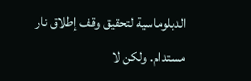الدبلوماسية لتحقيق وقف إطلاق نار مستدام. ولكن لا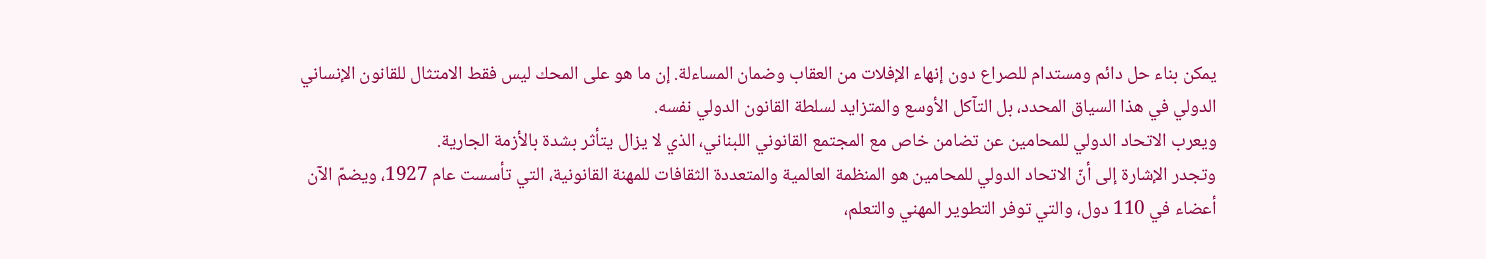يمكن بناء حل دائم ومستدام للصراع دون إنهاء الإفلات من العقاب وضمان المساءلة. إن ما هو على المحك ليس فقط الامتثال للقانون الإنساني الدولي في هذا السياق المحدد، بل التآكل الأوسع والمتزايد لسلطة القانون الدولي نفسه.
ويعرب الاتحاد الدولي للمحامين عن تضامن خاص مع المجتمع القانوني اللبناني، الذي لا يزال يتأثر بشدة بالأزمة الجارية.
وتجدر الإشارة إلى أنّ الاتحاد الدولي للمحامين هو المنظمة العالمية والمتعددة الثقافات للمهنة القانونية، التي تأسست عام 1927، ويضمّ الآن أعضاء في 110 دول، والتي توفر التطوير المهني والتعلم،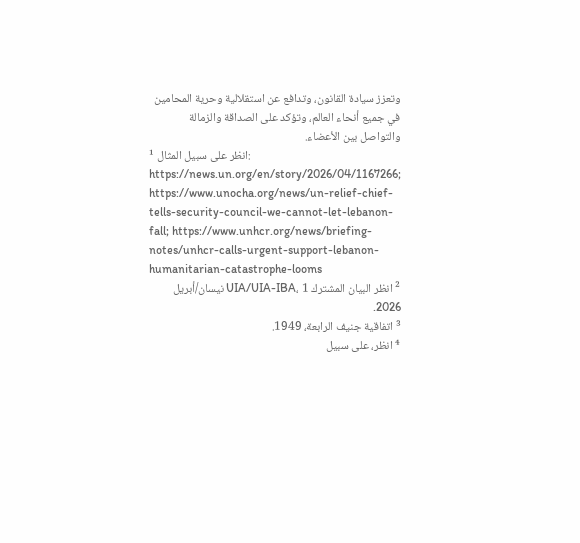وتعزز سيادة القانون، وتدافع عن استقلالية وحرية المحامين في جميع أنحاء العالم، وتؤكد على الصداقة والزمالة والتواصل بين الأعضاء.
¹ انظر على سبيل المثال: https://news.un.org/en/story/2026/04/1167266; https://www.unocha.org/news/un-relief-chief-tells-security-council-we-cannot-let-lebanon-fall; https://www.unhcr.org/news/briefing-notes/unhcr-calls-urgent-support-lebanon-humanitarian-catastrophe-looms
² انظر البيان المشترك UIA/UIA-IBA، 1 نيسان/أبريل 2026.
³ اتفاقية جنيف الرابعة، 1949.
⁴ انظر، على سبيل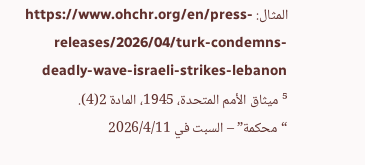المثال: https://www.ohchr.org/en/press-releases/2026/04/turk-condemns-deadly-wave-israeli-strikes-lebanon
⁵ ميثاق الأمم المتحدة، 1945، المادة 2(4).
“محكمة” – السبت في 2026/4/11